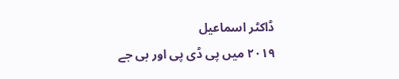ڈاکٹر اسماعیل
۲۰۱۹ میں پی ڈی پی اور بی جے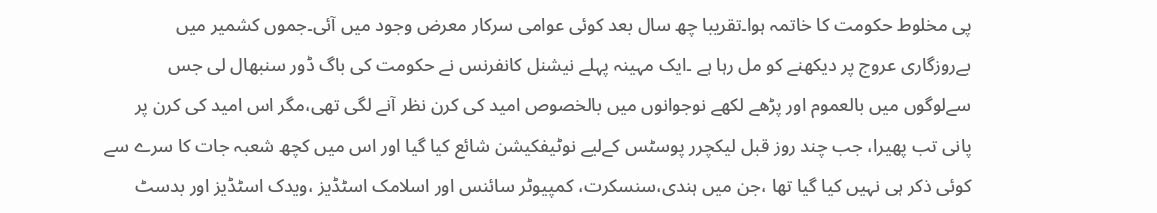پی مخلوط حکومت کا خاتمہ ہوا۔تقریبا چھ سال بعد کوئی عوامی سرکار معرض وجود میں آئی۔جموں کشمیر میں بےروزگاری عروج پر دیکھنے کو مل رہا ہے ۔ایک مہینہ پہلے نیشنل کانفرنس نے حکومت کی باگ ڈور سنبھال لی جس سےلوگوں میں بالعموم اور پڑھے لکھے نوجوانوں میں بالخصوص امید کی کرن نظر آنے لگی تھی،مگر اس امید کی کرن پر پانی تب پھیرا، جب چند روز قبل لیکچرر پوسٹس کےلیے نوٹیفکیشن شائع کیا گیا اور اس میں کچھ شعبہ جات کا سرے سے کوئی ذکر ہی نہیں کیا گیا تھا ،جن میں ہندی،سنسکرت، کمپیوٹر سائنس اور اسلامک اسٹڈیز ،ویدک اسٹڈیز اور بدسٹ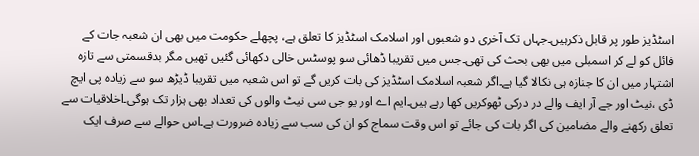اسٹڈیز طور پر قابل ذکرہیں۔جہاں تک آخری دو شعبوں اور اسلامک اسٹڈیز کا تعلق ہے، پچھلے حکومت میں بھی ان شعبہ جات کے فائل کو لے کر اسمبلی میں بھی بحث کی تھی۔جس میں تقریبا ڈھائی سو پوسٹس خالی دکھائی گئیں تھیں مگر بدقسمتی سے تازہ اشتہار میں ان کا جنازہ ہی نکالا گیا ہے۔اگر شعبہ اسلامک اسٹڈیز کی بات کریں گے تو اس شعبہ میں تقریبا ڈیڑھ سو سے زیادہ پی ایچ ڈی ،نیٹ اور جے آر ایف والے در درکی ٹھوکریں کھا رہے ہیں۔ایم اے اور یو جی سی نیٹ والوں کی تعداد بھی ہزار تک ہوگی۔اخلاقیات سے تعلق رکھنے والے مضامین کی اگر بات کی جائے تو اس وقت سماج کو ان کی سب سے زیادہ ضرورت ہے۔اس حوالے سے صرف ایک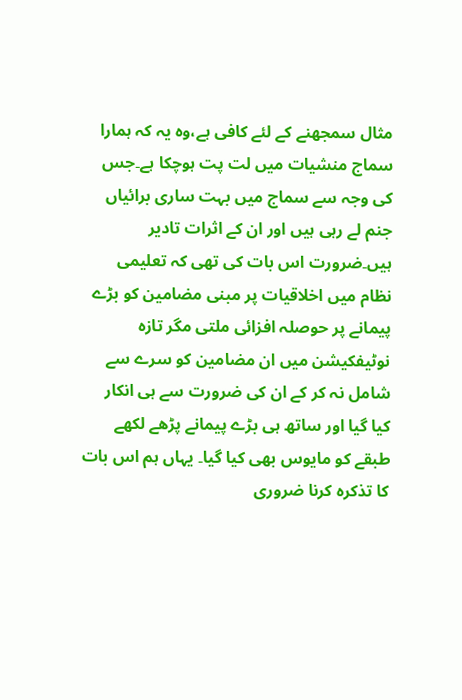مثال سمجھنے کے لئے کافی ہے،وہ یہ کہ ہمارا سماج منشیات میں لت پت ہوچکا ہے۔جس کی وجہ سے سماج میں بہت ساری برائیاں جنم لے رہی ہیں اور ان کے اثرات تادیر ہیں۔ضرورت اس بات کی تھی کہ تعلیمی نظام میں اخلاقیات پر مبنی مضامین کو بڑے پیمانے پر حوصلہ افزائی ملتی مگر تازہ نوٹیفکیشن میں ان مضامین کو سرے سے شامل نہ کر کے ان کی ضرورت سے ہی انکار کیا گیا اور ساتھ ہی بڑے پیمانے پڑھے لکھے طبقے کو مایوس بھی کیا گیا۔ یہاں ہم اس بات کا تذکرہ کرنا ضروری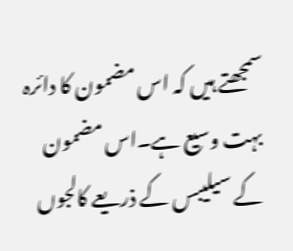سمجھتے ہیں کہ اس مضمون کا دائرہ بہت وسیع ہے۔اس مضمون کے سیلیبس کے ذریعے کالجوں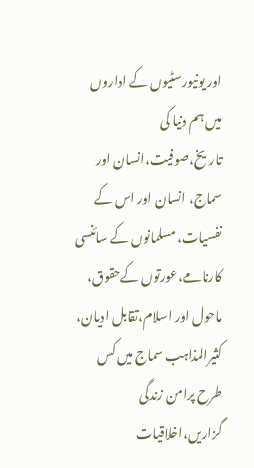اور یونیورسٹیوں کے اداروں میں ہم دنیا کی تاریخ،صوفیت،انسان اور سماج، انسان اور اس کے نفسیات، مسلمانوں کے سائنسی کارنامے،عورتوں کےحقوق، ماحول اور اسلام،تقابل ادیان، کثیرالمذاہب سماج میں کس طرح پرامن زندگی گزاریں،اخلاقیات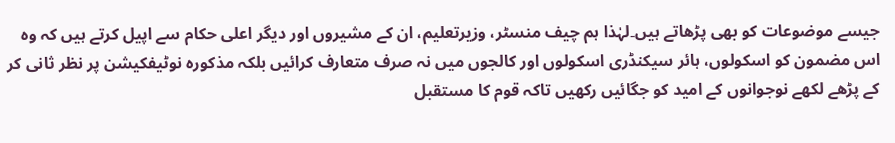جیسے موضوعات کو بھی پڑھاتے ہیں۔لہٰذا ہم چیف منسٹر، وزیرتعلیم، ان کے مشیروں اور دیگر اعلی حکام سے اپیل کرتے ہیں کہ وہ اس مضمون کو اسکولوں، ہائر سیکنڈری اسکولوں اور کالجوں میں نہ صرف متعارف کرائیں بلکہ مذکورہ نوٹیفکیشن پر نظر ثانی کر کے پڑھے لکھے نوجوانوں کے امید کو جگائیں رکھیں تاکہ قوم کا مستقبل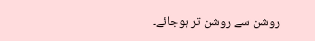روشن سے روشن تر ہوجائے۔